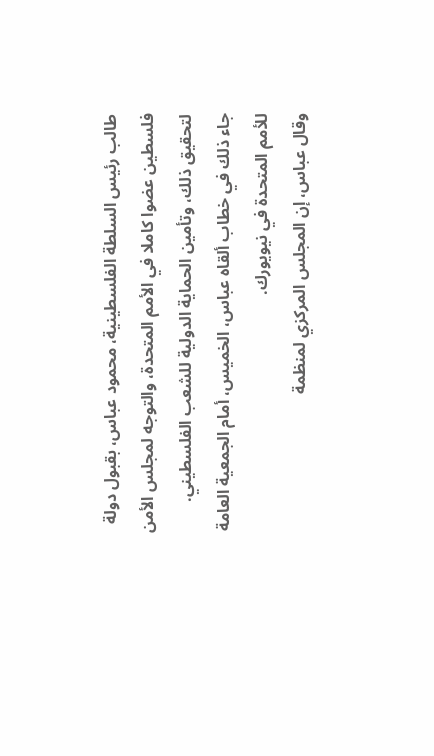طالب رئيس السلطة الفلسطينية، محمود عباس، بقبول دولة فلسطين عضوا كاملا في الأمم المتحدة، والتوجه لمجلس الأمن لتحقيق ذلك، وتأمين الحماية الدولية للشعب الفلسطيني.
جاء ذلك في خطاب ألقاه عباس، الخميس، أمام الجمعية العامة للأمم المتحدة في نيويورك.
وقال عباس، إن المجلس المركزي لمنظمة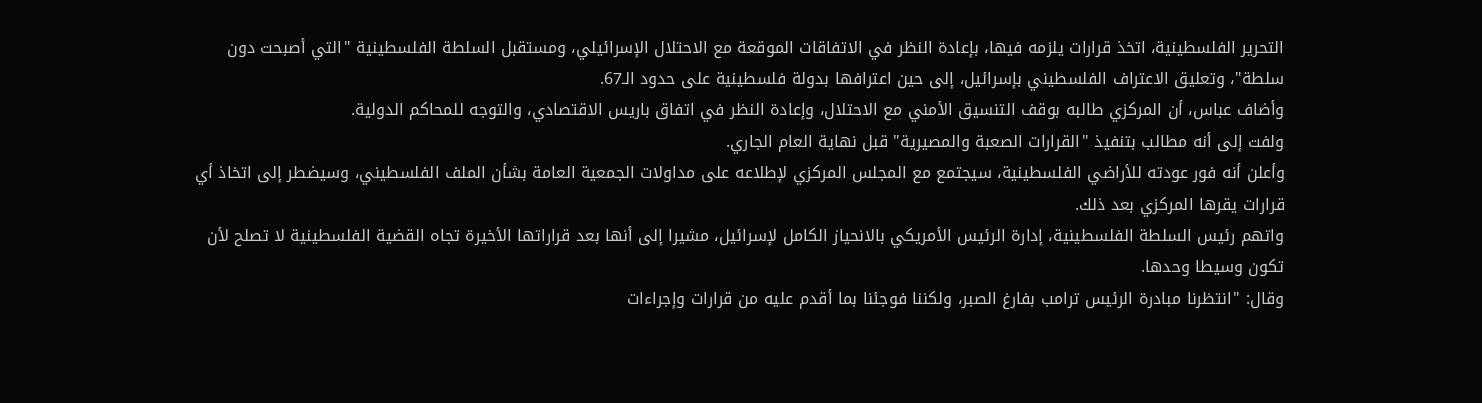التحرير الفلسطينية، اتخذ قرارات يلزمه فيها، بإعادة النظر في الاتفاقات الموقعة مع الاحتلال الإسرائيلي، ومستقبل السلطة الفلسطينية "التي أصبحت دون سلطة"، وتعليق الاعتراف الفلسطيني بإسرائيل، إلى حين اعترافها بدولة فلسطينية على حدود الـ67.
وأضاف عباس، أن المركزي طالبه بوقف التنسيق الأمني مع الاحتلال، وإعادة النظر في اتفاق باريس الاقتصادي، والتوجه للمحاكم الدولية.
ولفت إلى أنه مطالب بتنفيذ "القرارات الصعبة والمصيرية" قبل نهاية العام الجاري.
وأعلن أنه فور عودته للأراضي الفلسطينية، سيجتمع مع المجلس المركزي لإطلاعه على مداولات الجمعية العامة بشأن الملف الفلسطيني، وسيضطر إلى اتخاذ أي قرارات يقرها المركزي بعد ذلك.
واتهم رئيس السلطة الفلسطينية، إدارة الرئيس الأمريكي بالانحياز الكامل لإسرائيل، مشيرا إلى أنها بعد قراراتها الأخيرة تجاه القضية الفلسطينية لا تصلح لأن تكون وسيطا وحدها.
وقال: "انتظرنا مبادرة الرئيس ترامب بفارغ الصبر، ولكننا فوجئنا بما أقدم عليه من قرارات وإجراءات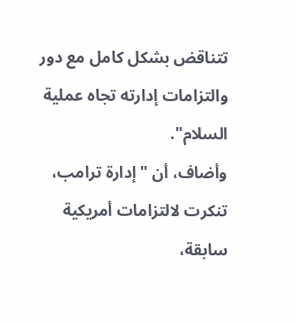تتناقض بشكل كامل مع دور والتزامات إدارته تجاه عملية السلام".
وأضاف، أن "إدارة ترامب، تنكرت لالتزامات أمريكية سابقة،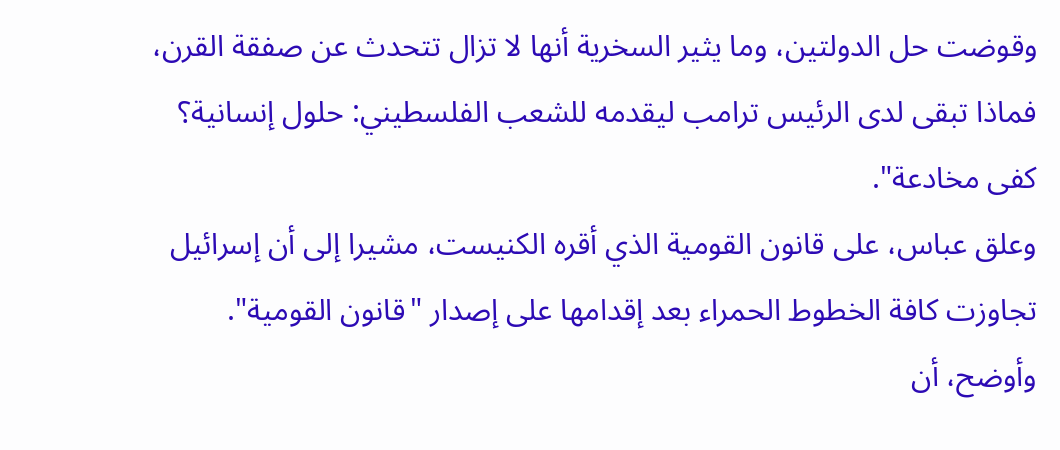وقوضت حل الدولتين، وما يثير السخرية أنها لا تزال تتحدث عن صفقة القرن، فماذا تبقى لدى الرئيس ترامب ليقدمه للشعب الفلسطيني: حلول إنسانية؟ كفى مخادعة".
وعلق عباس، على قانون القومية الذي أقره الكنيست، مشيرا إلى أن إسرائيل تجاوزت كافة الخطوط الحمراء بعد إقدامها على إصدار "قانون القومية".
وأوضح، أن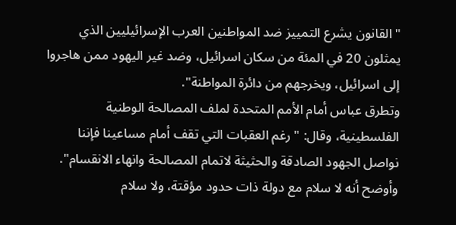"القانون يشرع التمييز ضد المواطنين العرب الإسرائيليين الذي يمثلون 20 في المئة من سكان اسرائيل، وضد غير اليهود ممن هاجروا إلى اسرائيل، ويخرجهم من دائرة المواطنة".
وتطرق عباس أمام الأمم المتحدة لملف المصالحة الوطنية الفلسطينية، وقال: "رغم العقبات التي تقف أمام مساعينا فإننا نواصل الجهود الصادقة والحثيثة لاتمام المصالحة وانهاء الانقسام".
وأوضح أنه لا سلام مع دولة ذات حدود مؤقتة، ولا سلام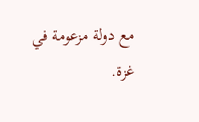مع دولة مزعومة في غزة.